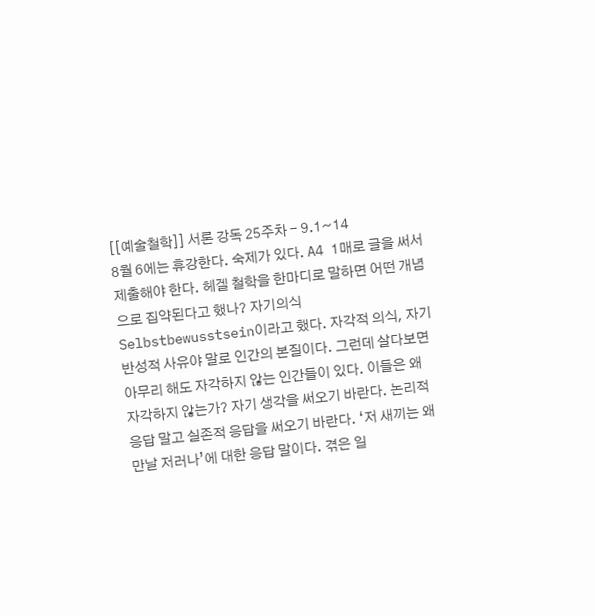[[예술철학]] 서론 강독 25주차 - 9.1~14
8월 6에는 휴강한다. 숙제가 있다. A4 1매로 글을 써서 제출해야 한다. 헤겔 철학을 한마디로 말하면 어떤 개념으로 집약된다고 했나? 자기의식Selbstbewusstsein이라고 했다. 자각적 의식, 자기반성적 사유야 말로 인간의 본질이다. 그런데 살다보면 아무리 해도 자각하지 않는 인간들이 있다. 이들은 왜 자각하지 않는가? 자기 생각을 써오기 바란다. 논리적 응답 말고 실존적 응답을 써오기 바란다. ‘저 새끼는 왜 만날 저러나’에 대한 응답 말이다. 겪은 일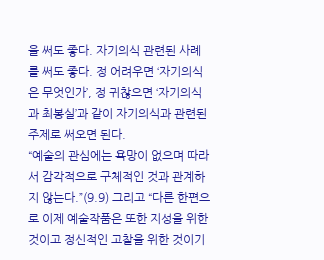을 써도 좋다. 자기의식 관련된 사례를 써도 좋다. 정 어려우면 ‘자기의식은 무엇인가’, 정 귀찮으면 ‘자기의식과 최봉실’과 같이 자기의식과 관련된 주제로 써오면 된다.
“예술의 관심에는 욕망이 없으며 따라서 감각적으로 구체적인 것과 관계하지 않는다.”(9.9) 그리고 “다른 한편으로 이제 예술작품은 또한 지성을 위한 것이고 정신적인 고찰을 위한 것이기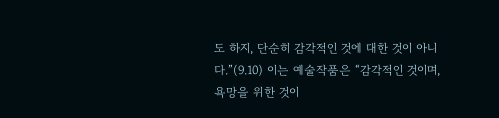도 하지, 단순히 감각적인 것에 대한 것이 아니다.”(9.10) 이는 예술작품은 “감각적인 것이며, 욕망을 위한 것이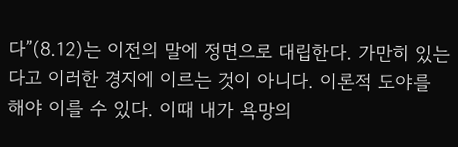다”(8.12)는 이전의 말에 정면으로 대립한다. 가만히 있는다고 이러한 경지에 이르는 것이 아니다. 이론적 도야를 해야 이를 수 있다. 이때 내가 욕망의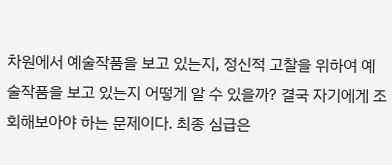차원에서 예술작품을 보고 있는지, 정신적 고찰을 위하여 예술작품을 보고 있는지 어떻게 알 수 있을까? 결국 자기에게 조회해보아야 하는 문제이다. 최종 심급은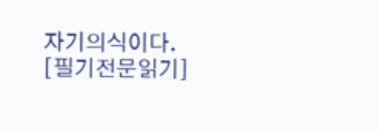자기의식이다.
[필기전문읽기]